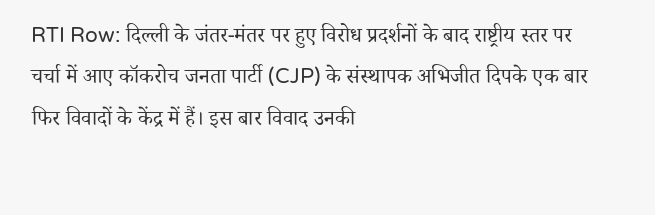RTI Row: दिल्ली के जंतर-मंतर पर हुए विरोध प्रदर्शनों के बाद राष्ट्रीय स्तर पर चर्चा में आए कॉकरोच जनता पार्टी (CJP) के संस्थापक अभिजीत दिपके एक बार फिर विवादों के केंद्र में हैं। इस बार विवाद उनकी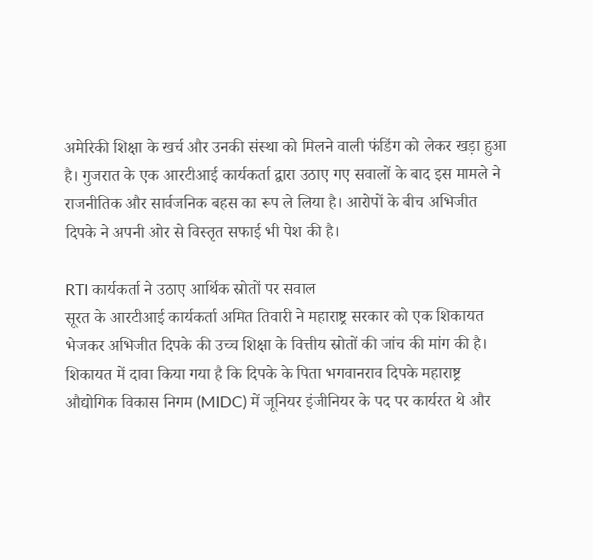अमेरिकी शिक्षा के खर्च और उनकी संस्था को मिलने वाली फंडिंग को लेकर खड़ा हुआ है। गुजरात के एक आरटीआई कार्यकर्ता द्वारा उठाए गए सवालों के बाद इस मामले ने राजनीतिक और सार्वजनिक बहस का रूप ले लिया है। आरोपों के बीच अभिजीत दिपके ने अपनी ओर से विस्तृत सफाई भी पेश की है।

RTI कार्यकर्ता ने उठाए आर्थिक स्रोतों पर सवाल
सूरत के आरटीआई कार्यकर्ता अमित तिवारी ने महाराष्ट्र सरकार को एक शिकायत भेजकर अभिजीत दिपके की उच्च शिक्षा के वित्तीय स्रोतों की जांच की मांग की है। शिकायत में दावा किया गया है कि दिपके के पिता भगवानराव दिपके महाराष्ट्र औद्योगिक विकास निगम (MIDC) में जूनियर इंजीनियर के पद पर कार्यरत थे और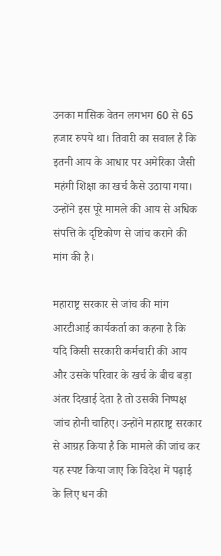उनका मासिक वेतन लगभग 60 से 65 हजार रुपये था। तिवारी का सवाल है कि इतनी आय के आधार पर अमेरिका जैसी महंगी शिक्षा का खर्च कैसे उठाया गया। उन्होंने इस पूरे मामले की आय से अधिक संपत्ति के दृष्टिकोण से जांच कराने की मांग की है।

महाराष्ट्र सरकार से जांच की मांग
आरटीआई कार्यकर्ता का कहना है कि यदि किसी सरकारी कर्मचारी की आय और उसके परिवार के खर्च के बीच बड़ा अंतर दिखाई देता है तो उसकी निष्पक्ष जांच होनी चाहिए। उन्होंने महाराष्ट्र सरकार से आग्रह किया है कि मामले की जांच कर यह स्पष्ट किया जाए कि विदेश में पढ़ाई के लिए धन की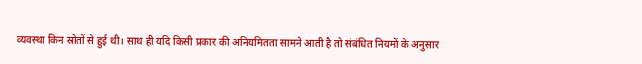व्यवस्था किन स्रोतों से हुई थी। साथ ही यदि किसी प्रकार की अनियमितता सामने आती है तो संबंधित नियमों के अनुसार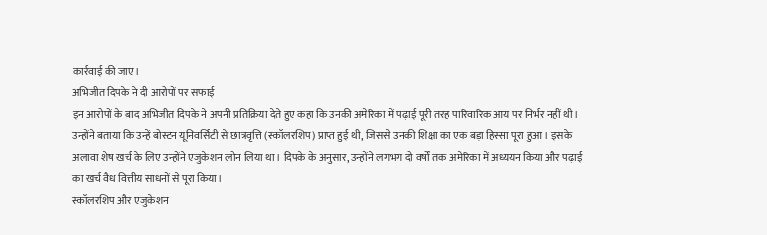कार्रवाई की जाए।
अभिजीत दिपके ने दी आरोपों पर सफाई
इन आरोपों के बाद अभिजीत दिपके ने अपनी प्रतिक्रिया देते हुए कहा कि उनकी अमेरिका में पढ़ाई पूरी तरह पारिवारिक आय पर निर्भर नहीं थी। उन्होंने बताया कि उन्हें बोस्टन यूनिवर्सिटी से छात्रवृत्ति (स्कॉलरशिप) प्राप्त हुई थी, जिससे उनकी शिक्षा का एक बड़ा हिस्सा पूरा हुआ। इसके अलावा शेष खर्च के लिए उन्होंने एजुकेशन लोन लिया था। दिपके के अनुसार, उन्होंने लगभग दो वर्षों तक अमेरिका में अध्ययन किया और पढ़ाई का खर्च वैध वित्तीय साधनों से पूरा किया।
स्कॉलरशिप और एजुकेशन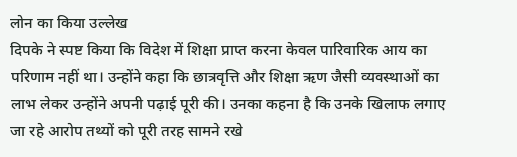लोन का किया उल्लेख
दिपके ने स्पष्ट किया कि विदेश में शिक्षा प्राप्त करना केवल पारिवारिक आय का परिणाम नहीं था। उन्होंने कहा कि छात्रवृत्ति और शिक्षा ऋण जैसी व्यवस्थाओं का लाभ लेकर उन्होंने अपनी पढ़ाई पूरी की। उनका कहना है कि उनके खिलाफ लगाए जा रहे आरोप तथ्यों को पूरी तरह सामने रखे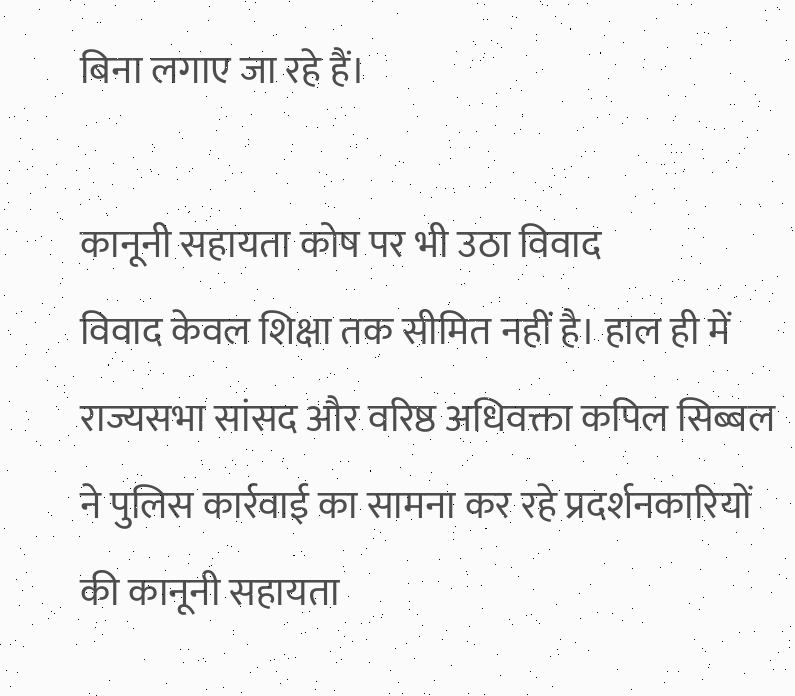बिना लगाए जा रहे हैं।

कानूनी सहायता कोष पर भी उठा विवाद
विवाद केवल शिक्षा तक सीमित नहीं है। हाल ही में राज्यसभा सांसद और वरिष्ठ अधिवक्ता कपिल सिब्बल ने पुलिस कार्रवाई का सामना कर रहे प्रदर्शनकारियों की कानूनी सहायता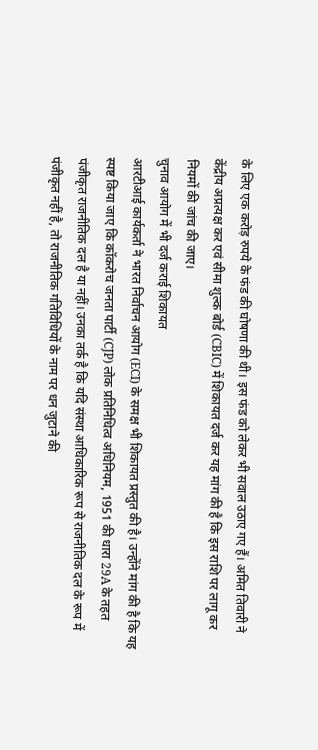के लिए एक करोड़ रुपये के फंड की घोषणा की थी। इस फंड को लेकर भी सवाल उठाए गए हैं। अमित तिवारी ने केंद्रीय अप्रत्यक्ष कर एवं सीमा शुल्क बोर्ड (CBIC) में शिकायत दर्ज कर यह मांग की है कि इस राशि पर लागू कर नियमों की जांच की जाए।
चुनाव आयोग में भी दर्ज कराई शिकायत
आरटीआई कार्यकर्ता ने भारत निर्वाचन आयोग (ECI) के समक्ष भी शिकायत प्रस्तुत की है। उन्होंने मांग की है कि यह स्पष्ट किया जाए कि कॉकरोच जनता पार्टी (CJP) लोक प्रतिनिधित्व अधिनियम, 1951 की धारा 29A के तहत पंजीकृत राजनीतिक दल है या नहीं। उनका तर्क है कि यदि संस्था आधिकारिक रूप से राजनीतिक दल के रूप में पंजीकृत नहीं है, तो राजनीतिक गतिविधियों के नाम पर धन जुटाने की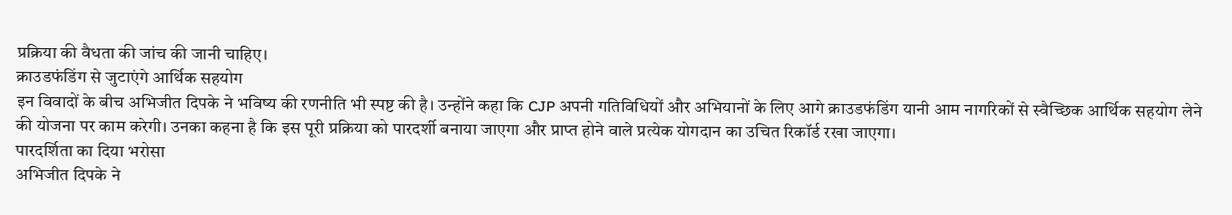प्रक्रिया की वैधता की जांच की जानी चाहिए।
क्राउडफंडिंग से जुटाएंगे आर्थिक सहयोग
इन विवादों के बीच अभिजीत दिपके ने भविष्य की रणनीति भी स्पष्ट की है। उन्होंने कहा कि CJP अपनी गतिविधियों और अभियानों के लिए आगे क्राउडफंडिंग यानी आम नागरिकों से स्वैच्छिक आर्थिक सहयोग लेने की योजना पर काम करेगी। उनका कहना है कि इस पूरी प्रक्रिया को पारदर्शी बनाया जाएगा और प्राप्त होने वाले प्रत्येक योगदान का उचित रिकॉर्ड रखा जाएगा।
पारदर्शिता का दिया भरोसा
अभिजीत दिपके ने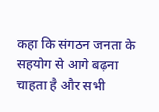कहा कि संगठन जनता के सहयोग से आगे बढ़ना चाहता है और सभी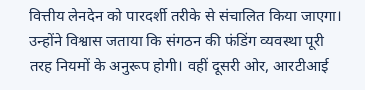वित्तीय लेनदेन को पारदर्शी तरीके से संचालित किया जाएगा। उन्होंने विश्वास जताया कि संगठन की फंडिंग व्यवस्था पूरी तरह नियमों के अनुरूप होगी। वहीं दूसरी ओर, आरटीआई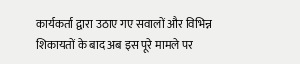कार्यकर्ता द्वारा उठाए गए सवालों और विभिन्न शिकायतों के बाद अब इस पूरे मामले पर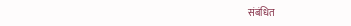संबंधित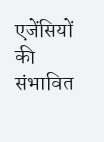एजेंसियों की संभावित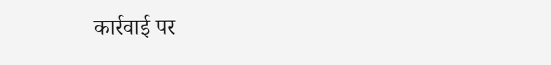कार्रवाई पर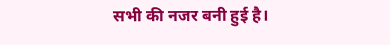सभी की नजर बनी हुई है।